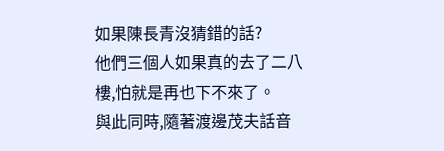如果陳長青沒猜錯的話?
他們三個人如果真的去了二八樓,怕就是再也下不來了。
與此同時,隨著渡邊茂夫話音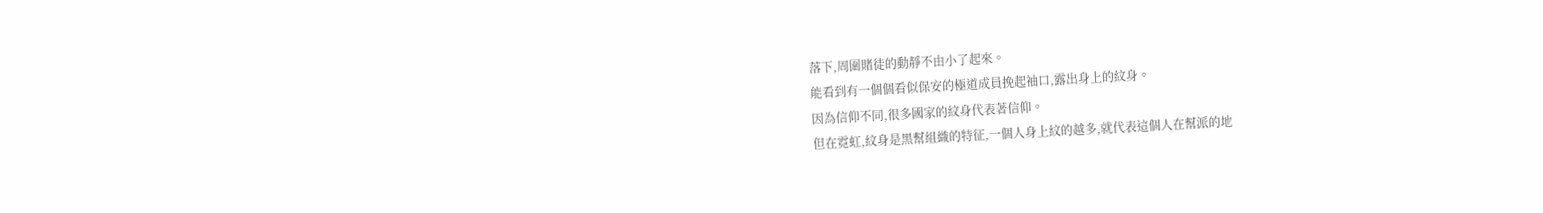落下,周圍賭徒的動靜不由小了起來。
能看到有一個個看似保安的極道成員挽起袖口,露出身上的紋身。
因為信仰不同,很多國家的紋身代表著信仰。
但在霓虹,紋身是黑幫組織的特征,一個人身上紋的越多,就代表這個人在幫派的地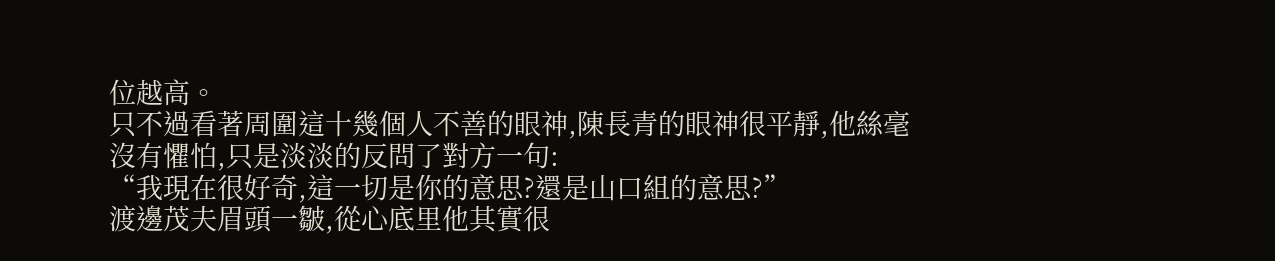位越高。
只不過看著周圍這十幾個人不善的眼神,陳長青的眼神很平靜,他絲毫沒有懼怕,只是淡淡的反問了對方一句:
“我現在很好奇,這一切是你的意思?還是山口組的意思?”
渡邊茂夫眉頭一皺,從心底里他其實很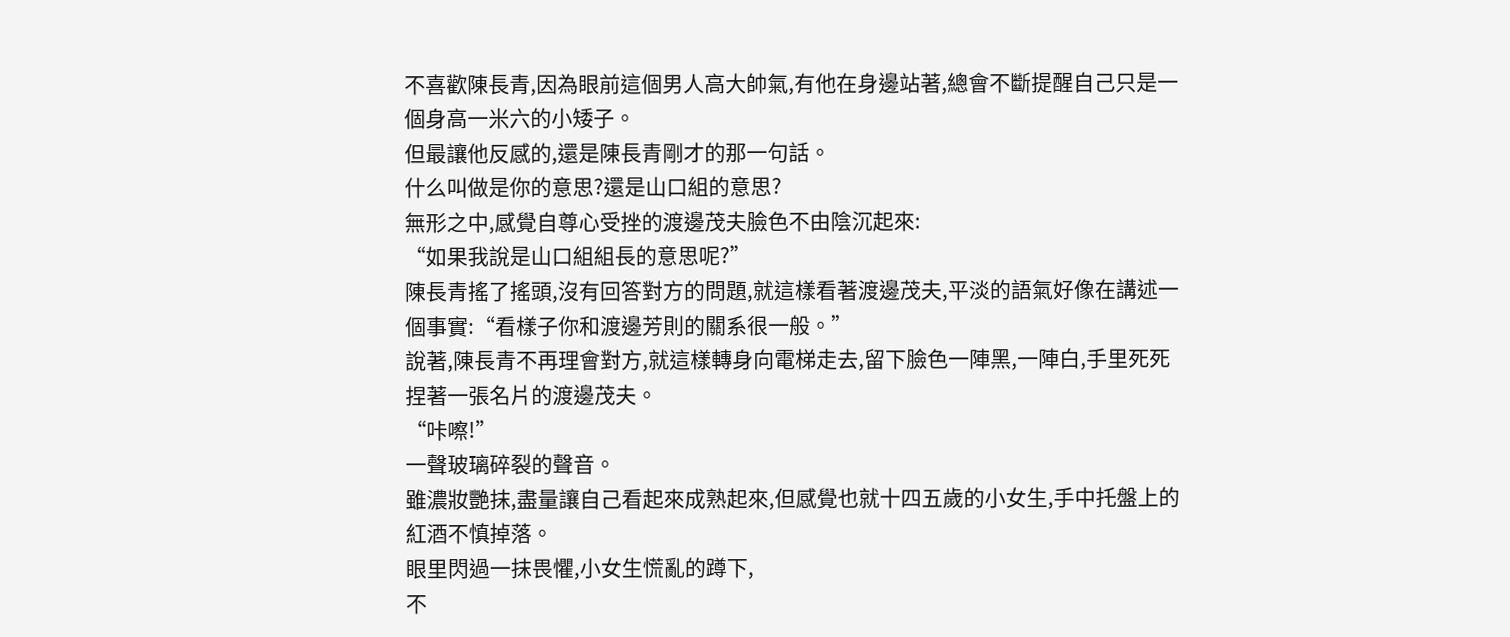不喜歡陳長青,因為眼前這個男人高大帥氣,有他在身邊站著,總會不斷提醒自己只是一個身高一米六的小矮子。
但最讓他反感的,還是陳長青剛才的那一句話。
什么叫做是你的意思?還是山口組的意思?
無形之中,感覺自尊心受挫的渡邊茂夫臉色不由陰沉起來:
“如果我說是山口組組長的意思呢?”
陳長青搖了搖頭,沒有回答對方的問題,就這樣看著渡邊茂夫,平淡的語氣好像在講述一個事實:“看樣子你和渡邊芳則的關系很一般。”
說著,陳長青不再理會對方,就這樣轉身向電梯走去,留下臉色一陣黑,一陣白,手里死死捏著一張名片的渡邊茂夫。
“咔嚓!”
一聲玻璃碎裂的聲音。
雖濃妝艷抹,盡量讓自己看起來成熟起來,但感覺也就十四五歲的小女生,手中托盤上的紅酒不慎掉落。
眼里閃過一抹畏懼,小女生慌亂的蹲下,
不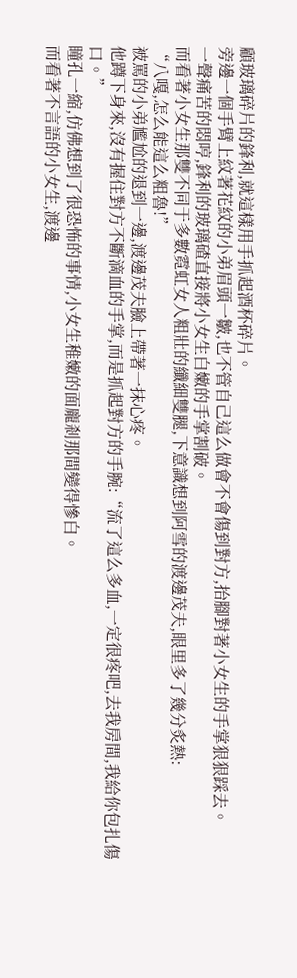顧玻璃碎片的鋒利,就這樣用手抓起酒杯碎片。
旁邊一個手臂上紋著花紋的小弟眉頭一皺,也不管自己這么做會不會傷到對方,抬腳對著小女生的手掌狠狠踩去。
一聲痛苦的悶哼,鋒利的玻璃碴直接將小女生白嫩的手掌割破。
而看著小女生那雙不同于多數霓虹女人粗壯的纖細雙腿,下意識想到阿雪的渡邊茂夫,眼里多了幾分炙熱:
“八嘎,怎么能這么粗魯!”
被罵的小弟尷尬的退到一邊,渡邊茂夫臉上帶著一抹心疼。
他蹲下身來,沒有握住對方不斷滴血的手掌,而是抓起對方的手腕:“流了這么多血,一定很疼吧,去我房間,我給你包扎傷口。”
瞳孔一縮,仿佛想到了很恐怖的事情,小女生稚嫩的面龐剎那間變得慘白。
而看著不言語的小女生,渡邊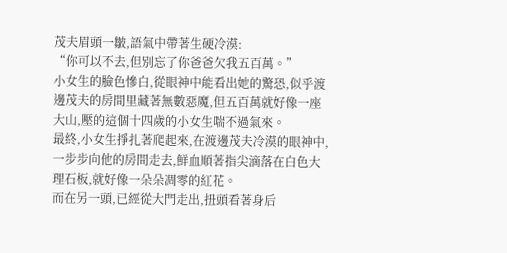茂夫眉頭一皺,語氣中帶著生硬冷漠:
“你可以不去,但別忘了你爸爸欠我五百萬。”
小女生的臉色慘白,從眼神中能看出她的驚恐,似乎渡邊茂夫的房間里藏著無數惡魔,但五百萬就好像一座大山,壓的這個十四歲的小女生喘不過氣來。
最終,小女生掙扎著爬起來,在渡邊茂夫冷漠的眼神中,一步步向他的房間走去,鮮血順著指尖滴落在白色大理石板,就好像一朵朵凋零的紅花。
而在另一頭,已經從大門走出,扭頭看著身后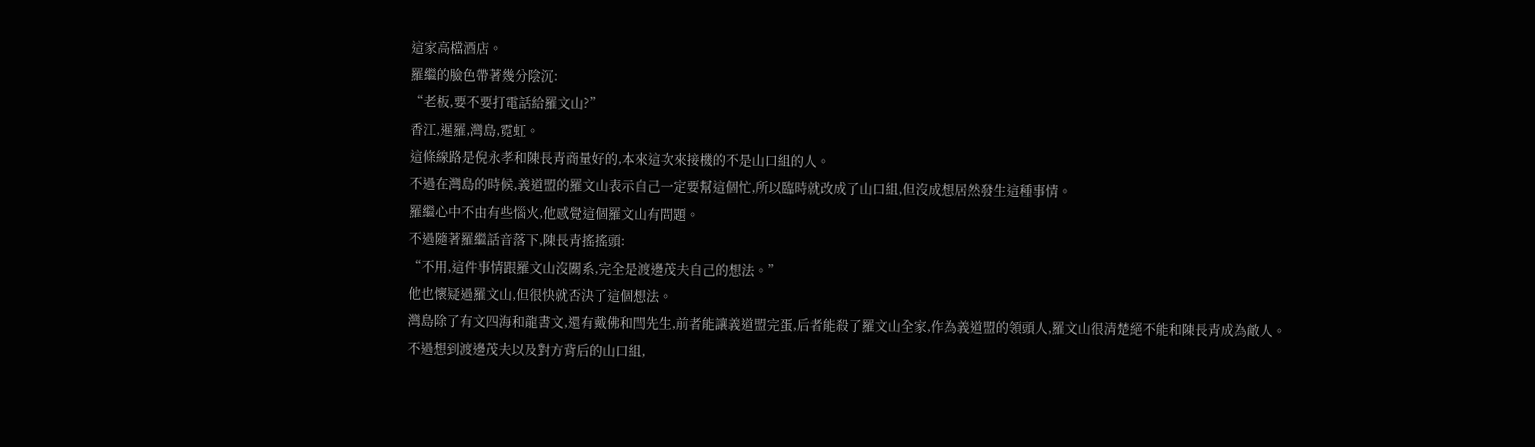這家高檔酒店。
羅繼的臉色帶著幾分陰沉:
“老板,要不要打電話給羅文山?”
香江,暹羅,灣島,霓虹。
這條線路是倪永孝和陳長青商量好的,本來這次來接機的不是山口組的人。
不過在灣島的時候,義道盟的羅文山表示自己一定要幫這個忙,所以臨時就改成了山口組,但沒成想居然發生這種事情。
羅繼心中不由有些惱火,他感覺這個羅文山有問題。
不過隨著羅繼話音落下,陳長青搖搖頭:
“不用,這件事情跟羅文山沒關系,完全是渡邊茂夫自己的想法。”
他也懷疑過羅文山,但很快就否決了這個想法。
灣島除了有文四海和龍書文,還有戴佛和閆先生,前者能讓義道盟完蛋,后者能殺了羅文山全家,作為義道盟的領頭人,羅文山很清楚絕不能和陳長青成為敵人。
不過想到渡邊茂夫以及對方背后的山口組,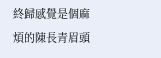終歸感覺是個麻煩的陳長青眉頭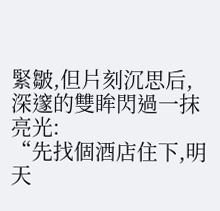緊皺,但片刻沉思后,深邃的雙眸閃過一抹亮光:
“先找個酒店住下,明天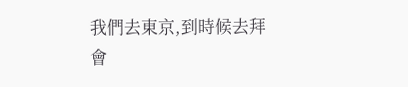我們去東京,到時候去拜會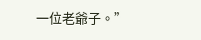一位老爺子。”